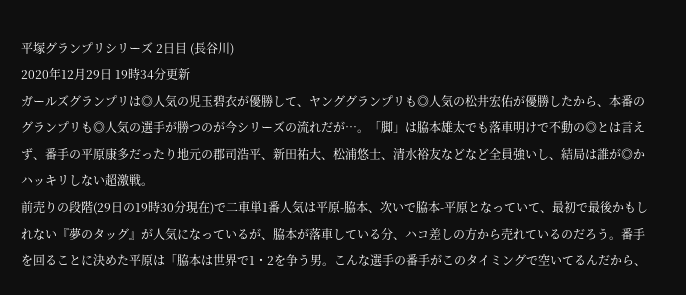平塚グランプリシリーズ 2日目 (長谷川)
2020年12月29日 19時34分更新
ガールズグランプリは◎人気の児玉碧衣が優勝して、ヤンググランプリも◎人気の松井宏佑が優勝したから、本番のグランプリも◎人気の選手が勝つのが今シリーズの流れだが…。「脚」は脇本雄太でも落車明けで不動の◎とは言えず、番手の平原康多だったり地元の郡司浩平、新田祐大、松浦悠士、清水裕友などなど全員強いし、結局は誰が◎かハッキリしない超激戦。
前売りの段階(29日の19時30分現在)で二車単1番人気は平原-脇本、次いで脇本-平原となっていて、最初で最後かもしれない『夢のタッグ』が人気になっているが、脇本が落車している分、ハコ差しの方から売れているのだろう。番手を回ることに決めた平原は「脇本は世界で1・2を争う男。こんな選手の番手がこのタイミングで空いてるんだから、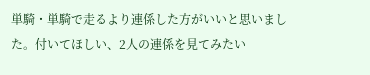単騎・単騎で走るより連係した方がいいと思いました。付いてほしい、2人の連係を見てみたい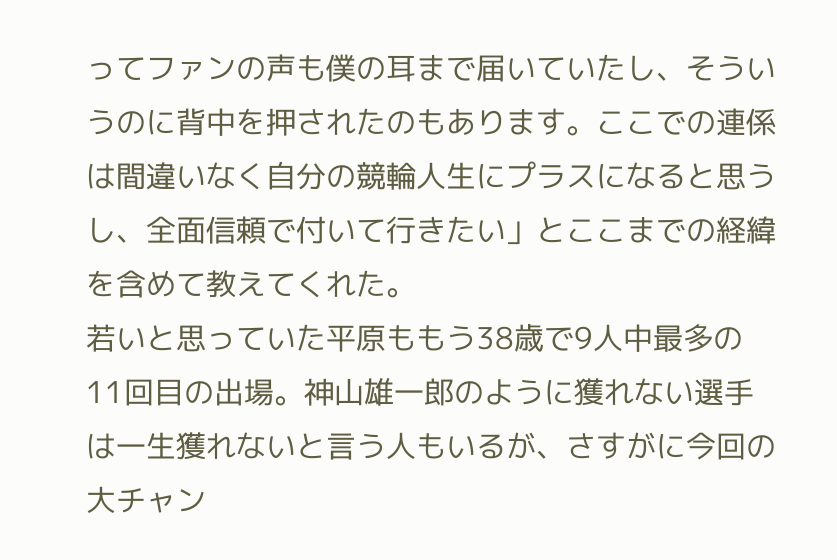ってファンの声も僕の耳まで届いていたし、そういうのに背中を押されたのもあります。ここでの連係は間違いなく自分の競輪人生にプラスになると思うし、全面信頼で付いて行きたい」とここまでの経緯を含めて教えてくれた。
若いと思っていた平原ももう38歳で9人中最多の11回目の出場。神山雄一郎のように獲れない選手は一生獲れないと言う人もいるが、さすがに今回の大チャン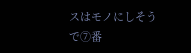スはモノにしそうで⑦番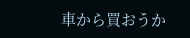車から買おうか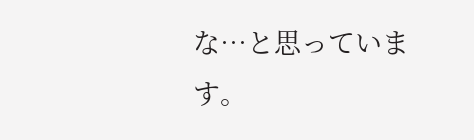な…と思っています。